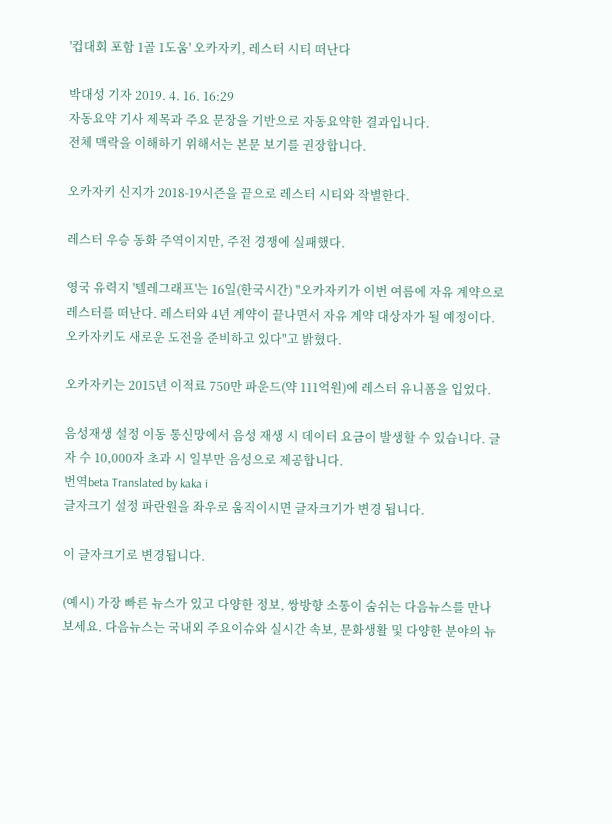'컵대회 포함 1골 1도움' 오카자키, 레스터 시티 떠난다

박대성 기자 2019. 4. 16. 16:29
자동요약 기사 제목과 주요 문장을 기반으로 자동요약한 결과입니다.
전체 맥락을 이해하기 위해서는 본문 보기를 권장합니다.

오카자키 신지가 2018-19시즌을 끝으로 레스터 시티와 작별한다.

레스터 우승 동화 주역이지만, 주전 경쟁에 실패했다.

영국 유력지 '텔레그래프'는 16일(한국시간) "오카자키가 이번 여름에 자유 계약으로 레스터를 떠난다. 레스터와 4년 계약이 끝나면서 자유 계약 대상자가 될 예정이다. 오카자키도 새로운 도전을 준비하고 있다"고 밝혔다.

오카자키는 2015년 이적료 750만 파운드(약 111억원)에 레스터 유니폼을 입었다.

음성재생 설정 이동 통신망에서 음성 재생 시 데이터 요금이 발생할 수 있습니다. 글자 수 10,000자 초과 시 일부만 음성으로 제공합니다.
번역beta Translated by kaka i
글자크기 설정 파란원을 좌우로 움직이시면 글자크기가 변경 됩니다.

이 글자크기로 변경됩니다.

(예시) 가장 빠른 뉴스가 있고 다양한 정보, 쌍방향 소통이 숨쉬는 다음뉴스를 만나보세요. 다음뉴스는 국내외 주요이슈와 실시간 속보, 문화생활 및 다양한 분야의 뉴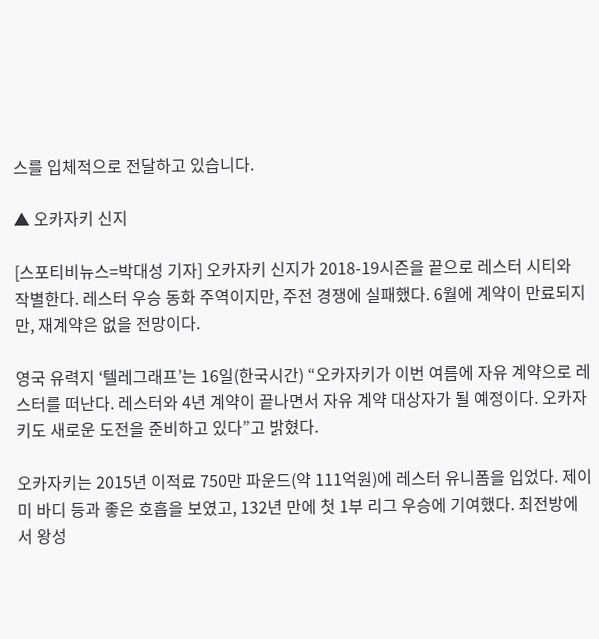스를 입체적으로 전달하고 있습니다.

▲ 오카자키 신지

[스포티비뉴스=박대성 기자] 오카자키 신지가 2018-19시즌을 끝으로 레스터 시티와 작별한다. 레스터 우승 동화 주역이지만, 주전 경쟁에 실패했다. 6월에 계약이 만료되지만, 재계약은 없을 전망이다.

영국 유력지 ‘텔레그래프’는 16일(한국시간) “오카자키가 이번 여름에 자유 계약으로 레스터를 떠난다. 레스터와 4년 계약이 끝나면서 자유 계약 대상자가 될 예정이다. 오카자키도 새로운 도전을 준비하고 있다”고 밝혔다.

오카자키는 2015년 이적료 750만 파운드(약 111억원)에 레스터 유니폼을 입었다. 제이미 바디 등과 좋은 호흡을 보였고, 132년 만에 첫 1부 리그 우승에 기여했다. 최전방에서 왕성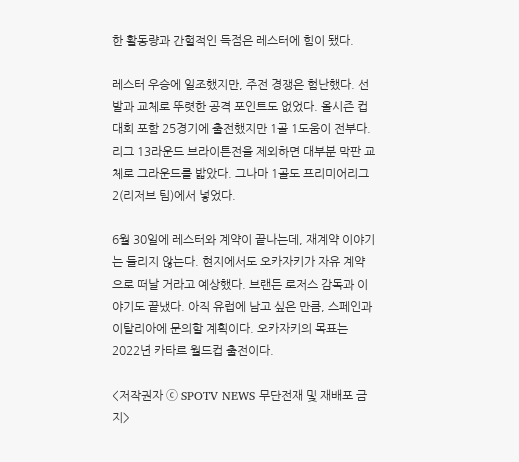한 활동량과 간헐적인 득점은 레스터에 힘이 됐다.

레스터 우승에 일조했지만, 주전 경쟁은 험난했다. 선발과 교체로 뚜렷한 공격 포인트도 없었다. 올시즌 컵 대회 포함 25경기에 출전했지만 1골 1도움이 전부다. 리그 13라운드 브라이튼전을 제외하면 대부분 막판 교체로 그라운드를 밟았다. 그나마 1골도 프리미어리그2(리저브 팀)에서 넣었다.

6월 30일에 레스터와 계약이 끝나는데, 재계약 이야기는 들리지 않는다. 현지에서도 오카자키가 자유 계약으로 떠날 거라고 예상했다. 브랜든 로저스 감독과 이야기도 끝냈다. 아직 유럽에 남고 싶은 만큼, 스페인과 이탈리아에 문의할 계획이다. 오카자키의 목표는 2022년 카타르 월드컵 출전이다.

<저작권자 ⓒ SPOTV NEWS 무단전재 및 재배포 금지>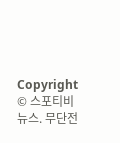Copyright © 스포티비뉴스. 무단전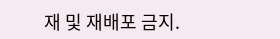재 및 재배포 금지.